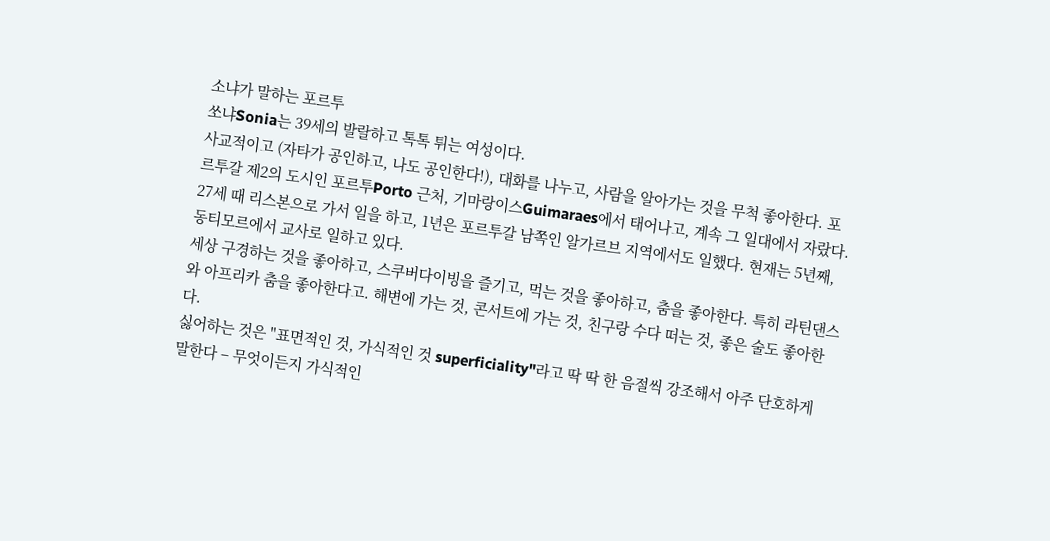소냐가 말하는 포르투
쏘냐Sonia는 39세의 발랄하고 톡톡 튀는 여성이다.
사교적이고 (자타가 공인하고, 나도 공인한다!), 대화를 나누고, 사람을 알아가는 것을 무척 좋아한다. 포르투갈 제2의 도시인 포르투Porto 근처, 기마랑이스Guimaraes에서 태어나고, 계속 그 일대에서 자랐다. 27세 때 리스본으로 가서 일을 하고, 1년은 포르투갈 남쪽인 알가르브 지역에서도 일했다. 현재는 5년째, 동티모르에서 교사로 일하고 있다.
세상 구경하는 것을 좋아하고, 스쿠버다이빙을 즐기고, 먹는 것을 좋아하고, 춤을 좋아한다. 특히 라틴댄스와 아프리카 춤을 좋아한다고. 해변에 가는 것, 콘서트에 가는 것, 친구랑 수다 떠는 것, 좋은 술도 좋아한다.
싫어하는 것은 "표면적인 것, 가식적인 것 superficiality"라고 딱 딱 한 음절씩 강조해서 아주 단호하게 말한다 – 무엇이든지 가식적인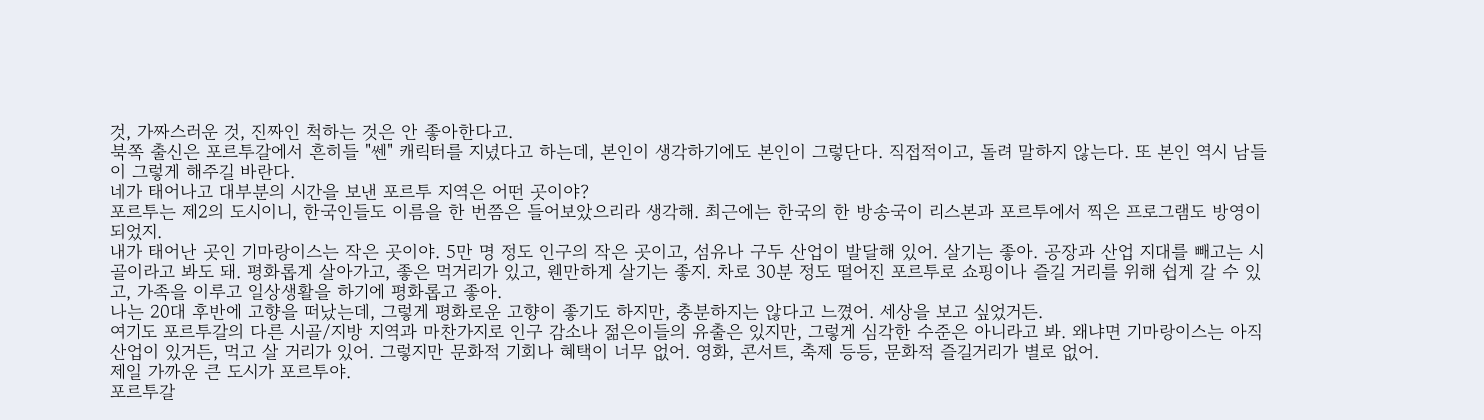것, 가짜스러운 것, 진짜인 척하는 것은 안 좋아한다고.
북쪽 출신은 포르투갈에서 흔히들 "쎈" 캐릭터를 지녔다고 하는데, 본인이 생각하기에도 본인이 그렇단다. 직접적이고, 돌려 말하지 않는다. 또 본인 역시 남들이 그렇게 해주길 바란다.
네가 태어나고 대부분의 시간을 보낸 포르투 지역은 어떤 곳이야?
포르투는 제2의 도시이니, 한국인들도 이름을 한 번쯤은 들어보았으리라 생각해. 최근에는 한국의 한 방송국이 리스본과 포르투에서 찍은 프로그램도 방영이 되었지.
내가 태어난 곳인 기마랑이스는 작은 곳이야. 5만 명 정도 인구의 작은 곳이고, 섬유나 구두 산업이 발달해 있어. 살기는 좋아. 공장과 산업 지대를 빼고는 시골이라고 봐도 돼. 평화롭게 살아가고, 좋은 먹거리가 있고, 웬만하게 살기는 좋지. 차로 30분 정도 떨어진 포르투로 쇼핑이나 즐길 거리를 위해 쉽게 갈 수 있고, 가족을 이루고 일상생활을 하기에 평화롭고 좋아.
나는 20대 후반에 고향을 떠났는데, 그렇게 평화로운 고향이 좋기도 하지만, 충분하지는 않다고 느꼈어. 세상을 보고 싶었거든.
여기도 포르투갈의 다른 시골/지방 지역과 마찬가지로 인구 감소나 젊은이들의 유출은 있지만, 그렇게 심각한 수준은 아니라고 봐. 왜냐면 기마랑이스는 아직 산업이 있거든, 먹고 살 거리가 있어. 그렇지만 문화적 기회나 혜택이 너무 없어. 영화, 콘서트, 축제 등등, 문화적 즐길거리가 별로 없어.
제일 가까운 큰 도시가 포르투야.
포르투갈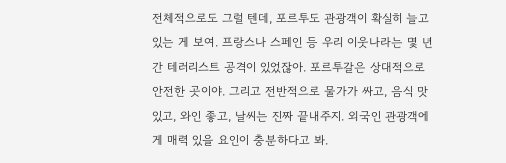전체적으로도 그럴 텐데, 포르투도 관광객이 확실히 늘고 있는 게 보여. 프랑스나 스페인 등 우리 이웃나라는 몇 년 간 테러리스트 공격이 있었잖아. 포르투갈은 상대적으로 안전한 곳이야. 그리고 전반적으로 물가가 싸고, 음식 맛있고, 와인 좋고, 날씨는 진짜 끝내주지. 외국인 관광객에게 매력 있을 요인이 충분하다고 봐.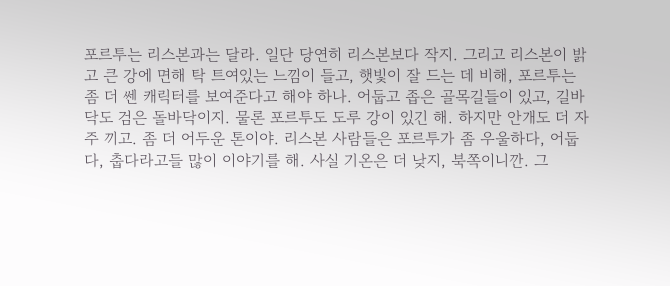포르투는 리스본과는 달라. 일단 당연히 리스본보다 작지. 그리고 리스본이 밝고 큰 강에 면해 탁 트여있는 느낌이 들고, 햇빛이 잘 드는 데 비해, 포르투는 좀 더 쎈 캐릭터를 보여준다고 해야 하나. 어둡고 좁은 골목길들이 있고, 길바닥도 검은 돌바닥이지. 물론 포르투도 도루 강이 있긴 해. 하지만 안개도 더 자주 끼고. 좀 더 어두운 톤이야. 리스본 사람들은 포르투가 좀 우울하다, 어둡다, 춥다라고들 많이 이야기를 해. 사실 기온은 더 낮지, 북쪽이니깐. 그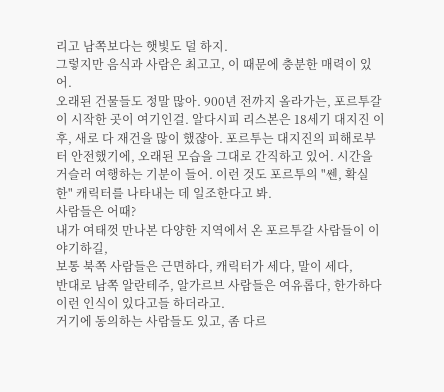리고 남쪽보다는 햇빛도 덜 하지.
그렇지만 음식과 사람은 최고고, 이 때문에 충분한 매력이 있어.
오래된 건물들도 정말 많아. 900년 전까지 올라가는, 포르투갈이 시작한 곳이 여기인걸. 알다시피 리스본은 18세기 대지진 이후, 새로 다 재건을 많이 했쟎아. 포르투는 대지진의 피해로부터 안전했기에, 오래된 모습을 그대로 간직하고 있어. 시간을 거슬러 여행하는 기분이 들어. 이런 것도 포르투의 "쎈, 확실한" 캐릭터를 나타내는 데 일조한다고 봐.
사람들은 어때?
내가 여태껏 만나본 다양한 지역에서 온 포르투갈 사람들이 이야기하길,
보통 북쪽 사람들은 근면하다, 캐릭터가 세다, 말이 세다,
반대로 남쪽 알란테주, 알가르브 사람들은 여유롭다, 한가하다
이런 인식이 있다고들 하더라고.
거기에 동의하는 사람들도 있고, 좀 다르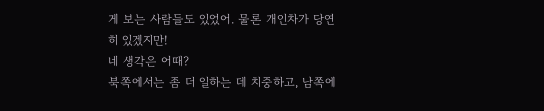게 보는 사람들도 있었어. 물론 개인차가 당연히 있겠지만!
네 생각은 어때?
북쪽에서는 좀 더 일하는 데 치중하고, 남쪽에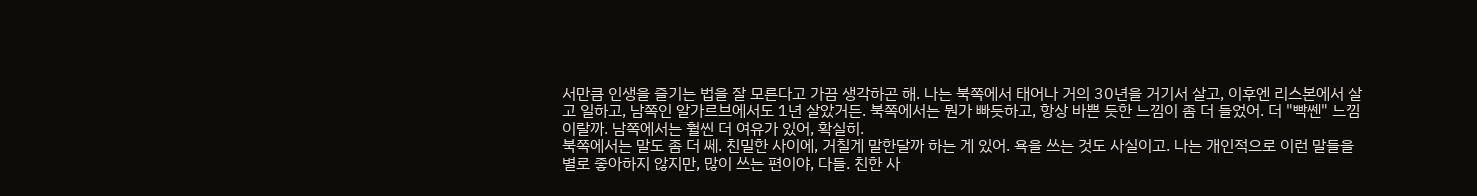서만큼 인생을 즐기는 법을 잘 모른다고 가끔 생각하곤 해. 나는 북쪽에서 태어나 거의 30년을 거기서 살고, 이후엔 리스본에서 살고 일하고, 남쪽인 알가르브에서도 1년 살았거든. 북쪽에서는 뭔가 빠듯하고, 항상 바쁜 듯한 느낌이 좀 더 들었어. 더 "빡쎈" 느낌이랄까. 남쪽에서는 훨씬 더 여유가 있어, 확실히.
북쪽에서는 말도 좀 더 쎄. 친밀한 사이에, 거칠게 말한달까 하는 게 있어. 욕을 쓰는 것도 사실이고. 나는 개인적으로 이런 말들을 별로 좋아하지 않지만, 많이 쓰는 편이야, 다들. 친한 사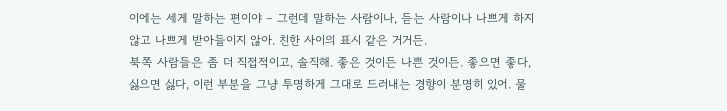이에는 세게 말하는 편이야 – 그런데 말하는 사람이나, 듣는 사람이나 나쁘게 하지 않고 나쁘게 받아들이지 않아. 친한 사이의 표시 같은 거거든.
북쪽 사람들은 좀 더 직접적이고, 솔직해. 좋은 것이든 나쁜 것이든. 좋으면 좋다, 싫으면 싫다, 이런 부분을 그냥 투명하게 그대로 드러내는 경향이 분명히 있어. 물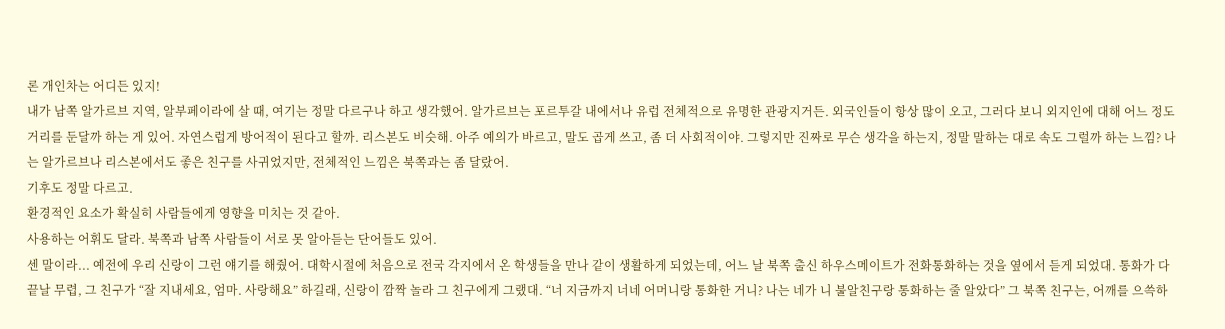론 개인차는 어디든 있지!
내가 남쪽 알가르브 지역, 알부페이라에 살 때, 여기는 정말 다르구나 하고 생각했어. 알가르브는 포르투갈 내에서나 유럽 전체적으로 유명한 관광지거든. 외국인들이 항상 많이 오고, 그러다 보니 외지인에 대해 어느 정도 거리를 둔달까 하는 게 있어. 자연스럽게 방어적이 된다고 할까. 리스본도 비슷해. 아주 예의가 바르고, 말도 곱게 쓰고, 좀 더 사회적이야. 그렇지만 진짜로 무슨 생각을 하는지, 정말 말하는 대로 속도 그럴까 하는 느낌? 나는 알가르브나 리스본에서도 좋은 친구를 사귀었지만, 전체적인 느낌은 북쪽과는 좀 달랐어.
기후도 정말 다르고.
환경적인 요소가 확실히 사람들에게 영향을 미치는 것 같아.
사용하는 어휘도 달라. 북쪽과 남쪽 사람들이 서로 못 알아듣는 단어들도 있어.
센 말이라... 예전에 우리 신랑이 그런 얘기를 해줬어. 대학시절에 처음으로 전국 각지에서 온 학생들을 만나 같이 생활하게 되었는데, 어느 날 북쪽 출신 하우스메이트가 전화통화하는 것을 옆에서 듣게 되었대. 통화가 다 끝날 무렵, 그 친구가 “잘 지내세요, 엄마. 사랑해요” 하길래, 신랑이 깜짝 놀라 그 친구에게 그랬대. “너 지금까지 너네 어머니랑 통화한 거니? 나는 네가 니 불알친구랑 통화하는 줄 알았다” 그 북쪽 친구는, 어깨를 으쓱하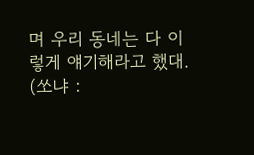며 우리 동네는 다 이렇게 얘기해라고 했대.
(쏘냐 :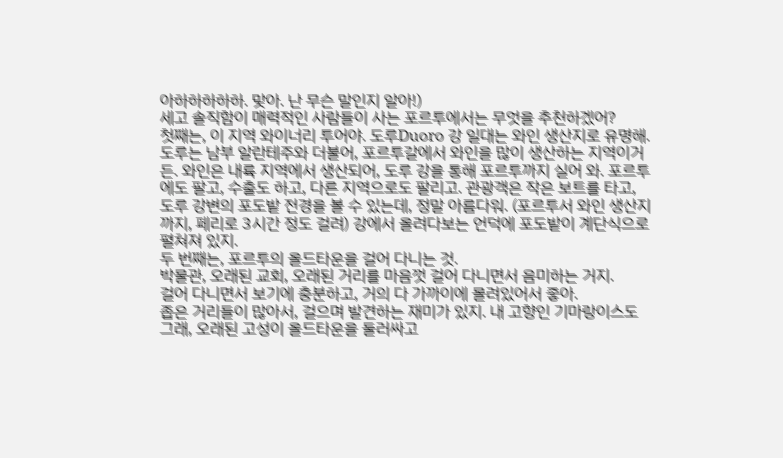아하하하하하. 맞아. 난 무슨 말인지 알아!)
세고 솔직함이 매력적인 사람들이 사는 포르투에서는 무엇을 추천하겠어?
첫째는, 이 지역 와이너리 투어야. 도루Duoro 강 일대는 와인 생산지로 유명해. 도루는 남부 알란테주와 더불어, 포르투갈에서 와인을 많이 생산하는 지역이거든. 와인은 내륙 지역에서 생산되어, 도루 강을 통해 포르투까지 실어 와. 포르투에도 팔고, 수출도 하고, 다른 지역으로도 팔리고. 관광객은 작은 보트를 타고, 도루 강변의 포도밭 전경을 볼 수 있는데, 정말 아름다워. (포르투서 와인 생산지까지, 페리로 3시간 정도 걸려) 강에서 올려다보는 언덕에 포도밭이 계단식으로 펼쳐져 있지.
두 번째는, 포르투의 올드타운을 걸어 다니는 것.
박물관, 오래된 교회, 오래된 거리를 마음껏 걸어 다니면서 음미하는 거지.
걸어 다니면서 보기에 충분하고, 거의 다 가까이에 몰려있어서 좋아.
좁은 거리들이 많아서, 걸으며 발견하는 재미가 있지. 내 고향인 기마랑이스도 그래, 오래된 고성이 올드타운을 둘러싸고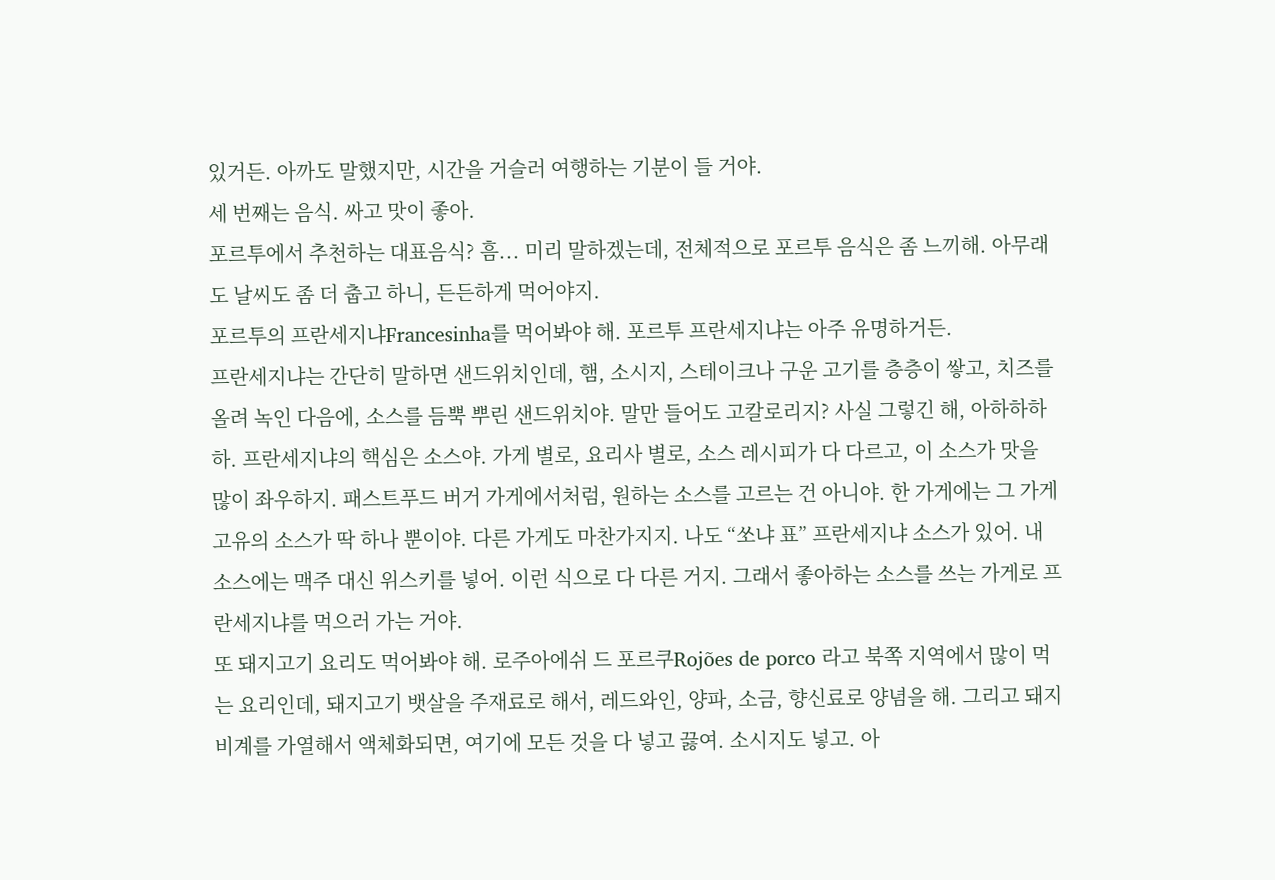있거든. 아까도 말했지만, 시간을 거슬러 여행하는 기분이 들 거야.
세 번째는 음식. 싸고 맛이 좋아.
포르투에서 추천하는 대표음식? 흠... 미리 말하겠는데, 전체적으로 포르투 음식은 좀 느끼해. 아무래도 날씨도 좀 더 춥고 하니, 든든하게 먹어야지.
포르투의 프란세지냐Francesinha를 먹어봐야 해. 포르투 프란세지냐는 아주 유명하거든.
프란세지냐는 간단히 말하면 샌드위치인데, 햄, 소시지, 스테이크나 구운 고기를 층층이 쌓고, 치즈를 올려 녹인 다음에, 소스를 듬뿍 뿌린 샌드위치야. 말만 들어도 고칼로리지? 사실 그렇긴 해, 아하하하하. 프란세지냐의 핵심은 소스야. 가게 별로, 요리사 별로, 소스 레시피가 다 다르고, 이 소스가 맛을 많이 좌우하지. 패스트푸드 버거 가게에서처럼, 원하는 소스를 고르는 건 아니야. 한 가게에는 그 가게 고유의 소스가 딱 하나 뿐이야. 다른 가게도 마찬가지지. 나도 “쏘냐 표” 프란세지냐 소스가 있어. 내 소스에는 맥주 대신 위스키를 넣어. 이런 식으로 다 다른 거지. 그래서 좋아하는 소스를 쓰는 가게로 프란세지냐를 먹으러 가는 거야.
또 돼지고기 요리도 먹어봐야 해. 로주아에쉬 드 포르쿠Rojões de porco 라고 북쪽 지역에서 많이 먹는 요리인데, 돼지고기 뱃살을 주재료로 해서, 레드와인, 양파, 소금, 향신료로 양념을 해. 그리고 돼지비계를 가열해서 액체화되면, 여기에 모든 것을 다 넣고 끓여. 소시지도 넣고. 아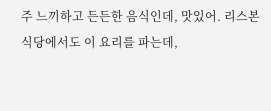주 느끼하고 든든한 음식인데, 맛있어. 리스본 식당에서도 이 요리를 파는데,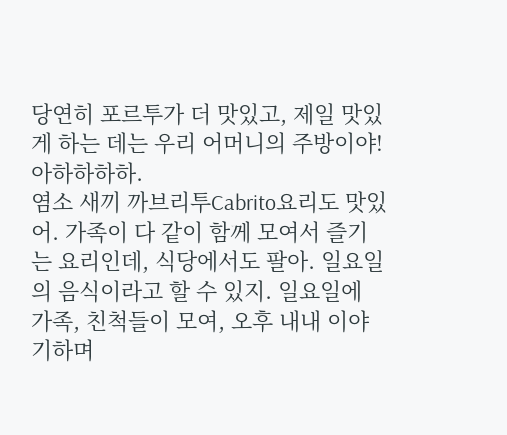당연히 포르투가 더 맛있고, 제일 맛있게 하는 데는 우리 어머니의 주방이야! 아하하하하.
염소 새끼 까브리투Cabrito요리도 맛있어. 가족이 다 같이 함께 모여서 즐기는 요리인데, 식당에서도 팔아. 일요일의 음식이라고 할 수 있지. 일요일에 가족, 친척들이 모여, 오후 내내 이야기하며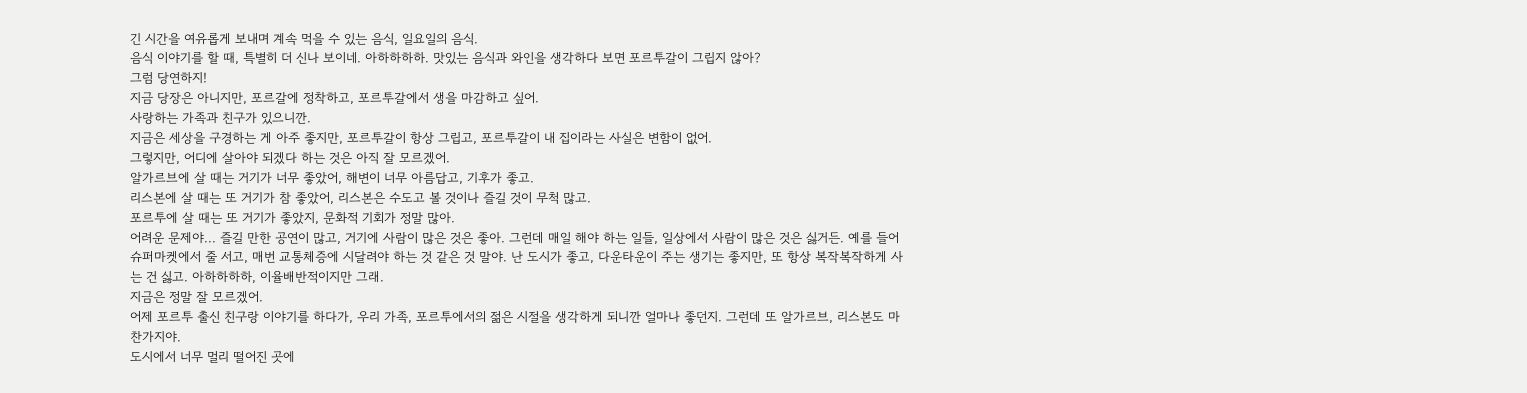긴 시간을 여유롭게 보내며 계속 먹을 수 있는 음식, 일요일의 음식.
음식 이야기를 할 때, 특별히 더 신나 보이네. 아하하하하. 맛있는 음식과 와인을 생각하다 보면 포르투갈이 그립지 않아?
그럼 당연하지!
지금 당장은 아니지만, 포르갈에 정착하고, 포르투갈에서 생을 마감하고 싶어.
사랑하는 가족과 친구가 있으니깐.
지금은 세상을 구경하는 게 아주 좋지만, 포르투갈이 항상 그립고, 포르투갈이 내 집이라는 사실은 변함이 없어.
그렇지만, 어디에 살아야 되겠다 하는 것은 아직 잘 모르겠어.
알가르브에 살 때는 거기가 너무 좋았어, 해변이 너무 아름답고, 기후가 좋고.
리스본에 살 때는 또 거기가 참 좋았어, 리스본은 수도고 볼 것이나 즐길 것이 무척 많고.
포르투에 살 때는 또 거기가 좋았지, 문화적 기회가 정말 많아.
어려운 문제야... 즐길 만한 공연이 많고, 거기에 사람이 많은 것은 좋아. 그런데 매일 해야 하는 일들, 일상에서 사람이 많은 것은 싫거든. 예를 들어 슈퍼마켓에서 줄 서고, 매번 교통체증에 시달려야 하는 것 같은 것 말야. 난 도시가 좋고, 다운타운이 주는 생기는 좋지만, 또 항상 복작복작하게 사는 건 싫고. 아하하하하, 이율배반적이지만 그래.
지금은 정말 잘 모르겠어.
어제 포르투 출신 친구랑 이야기를 하다가, 우리 가족, 포르투에서의 젊은 시절을 생각하게 되니깐 얼마나 좋던지. 그런데 또 알가르브, 리스본도 마찬가지야.
도시에서 너무 멀리 떨어진 곳에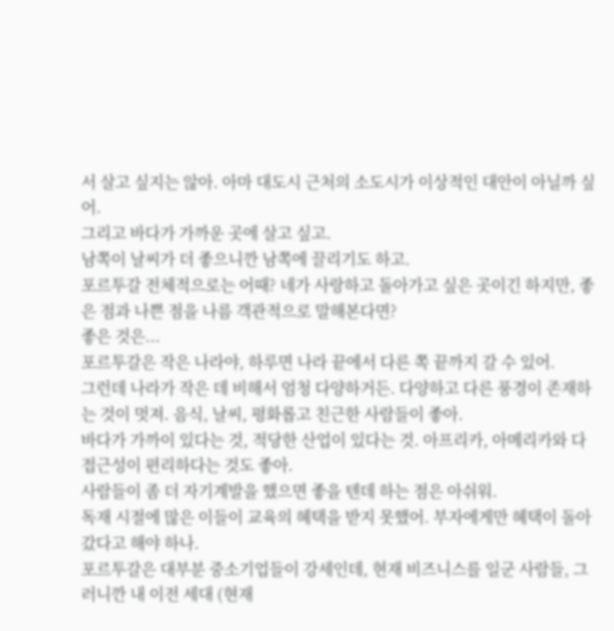서 살고 싶지는 않아. 아마 대도시 근처의 소도시가 이상적인 대안이 아닐까 싶어.
그리고 바다가 가까운 곳에 살고 싶고.
남쪽이 날씨가 더 좋으니깐 남쪽에 끌리기도 하고.
포르투갈 전체적으로는 어때? 네가 사랑하고 돌아가고 싶은 곳이긴 하지만, 좋은 점과 나쁜 점을 나름 객관적으로 말해본다면?
좋은 것은...
포르투갈은 작은 나라야, 하루면 나라 끝에서 다른 쪽 끝까지 갈 수 있어.
그런데 나라가 작은 데 비해서 엄청 다양하거든. 다양하고 다른 풍경이 존재하는 것이 멋져. 음식, 날씨, 평화롭고 친근한 사람들이 좋아.
바다가 가까이 있다는 것, 적당한 산업이 있다는 것. 아프리카, 아메리카와 다 접근성이 편리하다는 것도 좋아.
사람들이 좀 더 자기계발을 했으면 좋을 텐데 하는 점은 아쉬워.
독재 시절에 많은 이들이 교육의 혜택을 받지 못했어. 부자에게만 혜택이 돌아갔다고 해야 하나.
포르투갈은 대부분 중소기업들이 강세인데, 현재 비즈니스를 일군 사람들, 그러니깐 내 이전 세대 (현재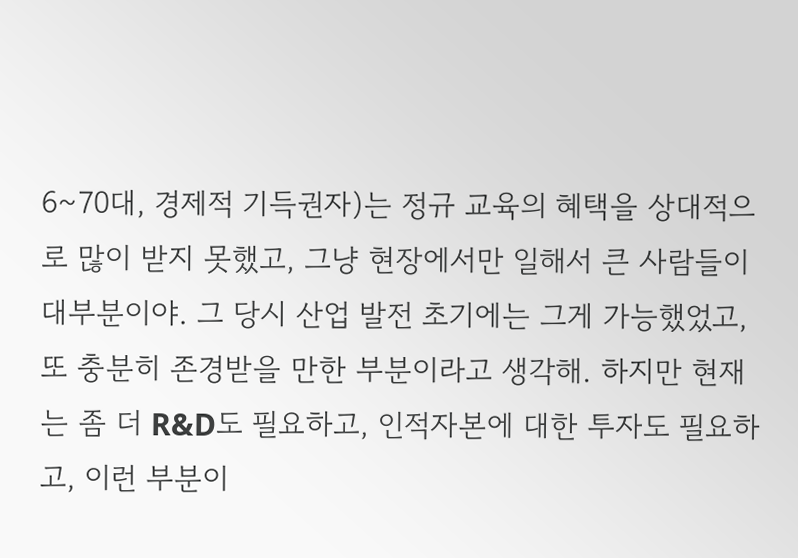6~70대, 경제적 기득권자)는 정규 교육의 혜택을 상대적으로 많이 받지 못했고, 그냥 현장에서만 일해서 큰 사람들이 대부분이야. 그 당시 산업 발전 초기에는 그게 가능했었고, 또 충분히 존경받을 만한 부분이라고 생각해. 하지만 현재는 좀 더 R&D도 필요하고, 인적자본에 대한 투자도 필요하고, 이런 부분이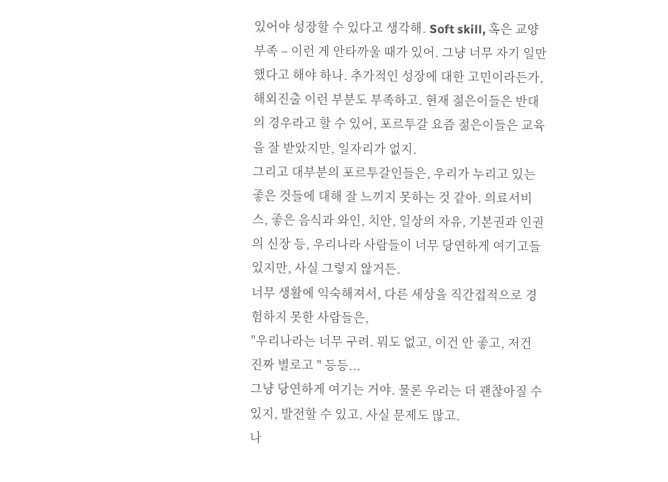있어야 성장할 수 있다고 생각해. Soft skill, 혹은 교양 부족 – 이런 게 안타까울 때가 있어. 그냥 너무 자기 일만 했다고 해야 하나. 추가적인 성장에 대한 고민이라든가, 해외진출 이런 부분도 부족하고. 현재 젊은이들은 반대의 경우라고 할 수 있어, 포르투갈 요즘 젊은이들은 교육을 잘 받았지만, 일자리가 없지.
그리고 대부분의 포르투갈인들은, 우리가 누리고 있는 좋은 것들에 대해 잘 느끼지 못하는 것 같아. 의료서비스, 좋은 음식과 와인, 치안, 일상의 자유, 기본권과 인권의 신장 등, 우리나라 사람들이 너무 당연하게 여기고들 있지만, 사실 그렇지 않거든.
너무 생활에 익숙해져서, 다른 세상을 직간접적으로 경험하지 못한 사람들은,
"우리나라는 너무 구려. 뭐도 없고, 이건 안 좋고, 저건 진짜 별로고 " 등등...
그냥 당연하게 여기는 거야. 물론 우리는 더 괜찮아질 수 있지, 발전할 수 있고. 사실 문제도 많고.
나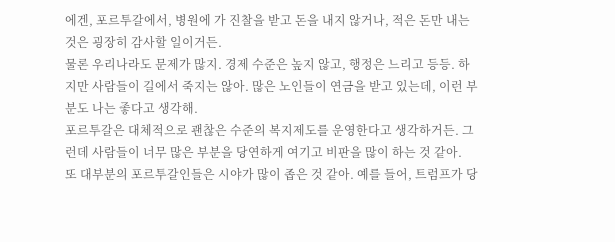에겐, 포르투갈에서, 병원에 가 진찰을 받고 돈을 내지 않거나, 적은 돈만 내는 것은 굉장히 감사할 일이거든.
물론 우리나라도 문제가 많지. 경제 수준은 높지 않고, 행정은 느리고 등등. 하지만 사람들이 길에서 죽지는 않아. 많은 노인들이 연금을 받고 있는데, 이런 부분도 나는 좋다고 생각해.
포르투갈은 대체적으로 괜찮은 수준의 복지제도를 운영한다고 생각하거든. 그런데 사람들이 너무 많은 부분을 당연하게 여기고 비판을 많이 하는 것 같아.
또 대부분의 포르투갈인들은 시야가 많이 좁은 것 같아. 예를 들어, 트럼프가 당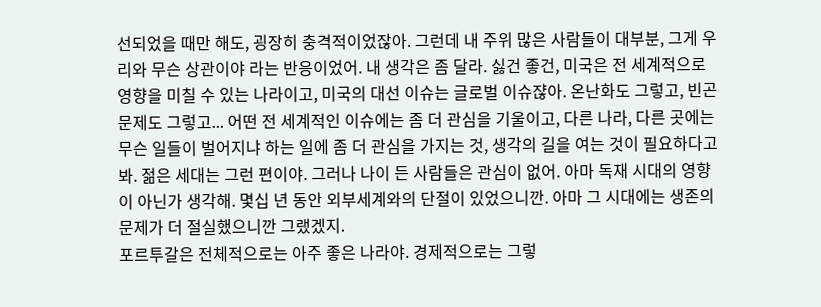선되었을 때만 해도, 굉장히 충격적이었잖아. 그런데 내 주위 많은 사람들이 대부분, 그게 우리와 무슨 상관이야 라는 반응이었어. 내 생각은 좀 달라. 싫건 좋건, 미국은 전 세계적으로 영향을 미칠 수 있는 나라이고, 미국의 대선 이슈는 글로벌 이슈쟎아. 온난화도 그렇고, 빈곤문제도 그렇고... 어떤 전 세계적인 이슈에는 좀 더 관심을 기울이고, 다른 나라, 다른 곳에는 무슨 일들이 벌어지냐 하는 일에 좀 더 관심을 가지는 것, 생각의 길을 여는 것이 필요하다고 봐. 젊은 세대는 그런 편이야. 그러나 나이 든 사람들은 관심이 없어. 아마 독재 시대의 영향이 아닌가 생각해. 몇십 년 동안 외부세계와의 단절이 있었으니깐. 아마 그 시대에는 생존의 문제가 더 절실했으니깐 그랬겠지.
포르투갈은 전체적으로는 아주 좋은 나라야. 경제적으로는 그렇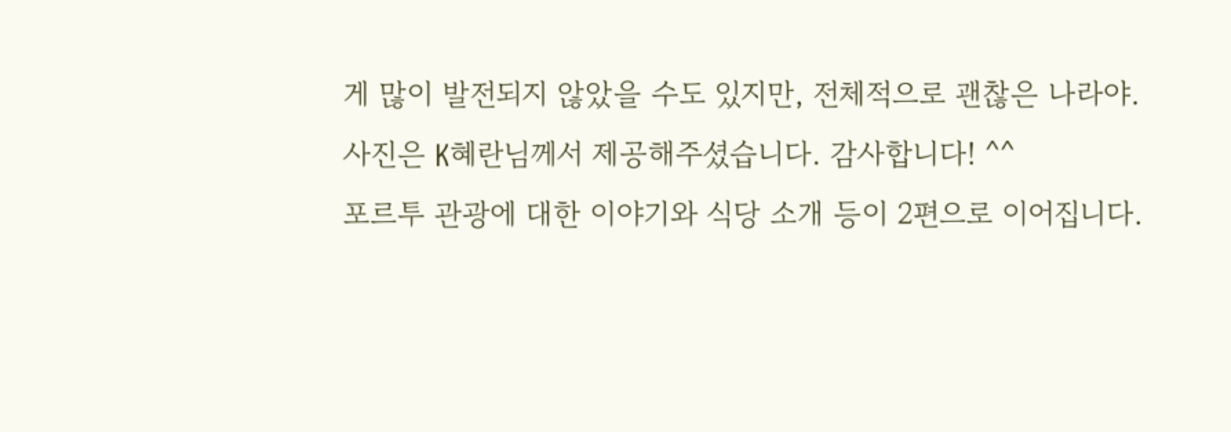게 많이 발전되지 않았을 수도 있지만, 전체적으로 괜찮은 나라야.
사진은 K혜란님께서 제공해주셨습니다. 감사합니다! ^^
포르투 관광에 대한 이야기와 식당 소개 등이 2편으로 이어집니다.